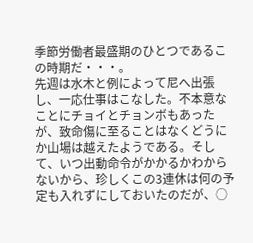季節労働者最盛期のひとつであるこの時期だ・・・。
先週は水木と例によって尼へ出張し、一応仕事はこなした。不本意なことにチョイとチョンボもあったが、致命傷に至ることはなくどうにか山場は越えたようである。そして、いつ出動命令がかかるかわからないから、珍しくこの3連休は何の予定も入れずにしておいたのだが、○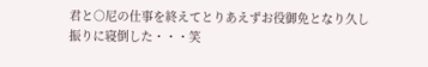君と○尼の仕事を終えてとりあえずお役御免となり久し振りに寝倒した・・・笑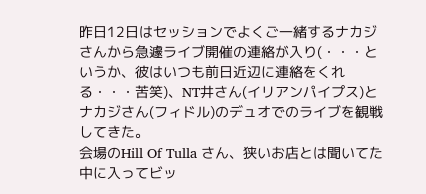昨日12日はセッションでよくご一緒するナカジさんから急遽ライブ開催の連絡が入り(・・・というか、彼はいつも前日近辺に連絡をくれる・・・苦笑)、NT井さん(イリアンパイプス)とナカジさん(フィドル)のデュオでのライブを観戦してきた。
会場のHill Of Tulla さん、狭いお店とは聞いてた中に入ってビッ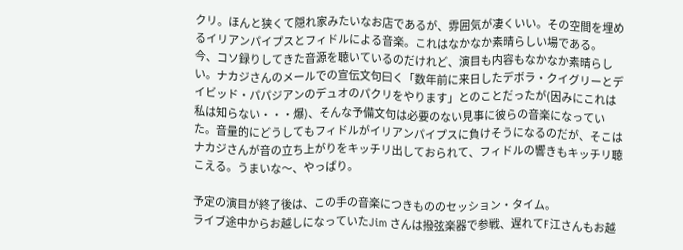クリ。ほんと狭くて隠れ家みたいなお店であるが、雰囲気が凄くいい。その空間を埋めるイリアンパイプスとフィドルによる音楽。これはなかなか素晴らしい場である。
今、コソ録りしてきた音源を聴いているのだけれど、演目も内容もなかなか素晴らしい。ナカジさんのメールでの宣伝文句曰く「数年前に来日したデボラ・クイグリーとデイビッド・パパジアンのデュオのパクリをやります」とのことだったが(因みにこれは私は知らない・・・爆)、そんな予備文句は必要のない見事に彼らの音楽になっていた。音量的にどうしてもフィドルがイリアンパイプスに負けそうになるのだが、そこはナカジさんが音の立ち上がりをキッチリ出しておられて、フィドルの響きもキッチリ聴こえる。うまいな〜、やっぱり。

予定の演目が終了後は、この手の音楽につきもののセッション・タイム。
ライブ途中からお越しになっていたJim さんは撥弦楽器で参戦、遅れてF江さんもお越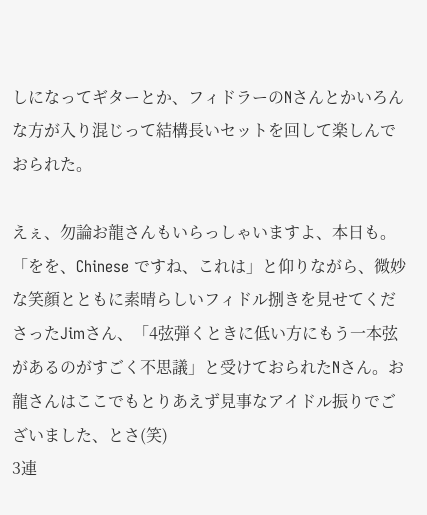しになってギターとか、フィドラーのNさんとかいろんな方が入り混じって結構長いセットを回して楽しんでおられた。

えぇ、勿論お龍さんもいらっしゃいますよ、本日も。「をを、Chinese ですね、これは」と仰りながら、微妙な笑顔とともに素晴らしいフィドル捌きを見せてくださったJimさん、「4弦弾くときに低い方にもう一本弦があるのがすごく不思議」と受けておられたNさん。お龍さんはここでもとりあえず見事なアイドル振りでございました、とさ(笑)
3連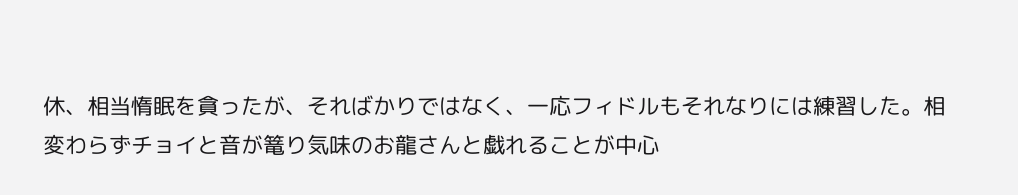休、相当惰眠を貪ったが、そればかりではなく、一応フィドルもそれなりには練習した。相変わらずチョイと音が篭り気味のお龍さんと戯れることが中心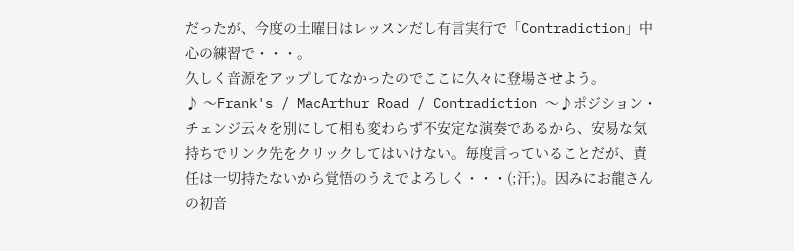だったが、今度の土曜日はレッスンだし有言実行で「Contradiction」中心の練習で・・・。
久しく音源をアップしてなかったのでここに久々に登場させよう。
♪ 〜Frank's / MacArthur Road / Contradiction 〜♪ポジション・チェンジ云々を別にして相も変わらず不安定な演奏であるから、安易な気持ちでリンク先をクリックしてはいけない。毎度言っていることだが、責任は一切持たないから覚悟のうえでよろしく・・・(;汗;)。因みにお龍さんの初音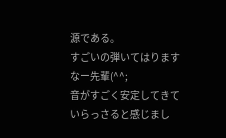源である。
すごいの弾いてはりますなー先輩(^^;
音がすごく安定してきていらっさると感じまし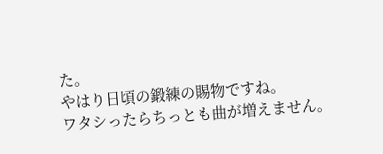た。
やはり日頃の鍛練の賜物ですね。
ワタシったらちっとも曲が増えません。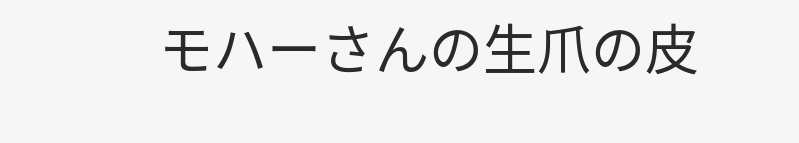モハーさんの生爪の皮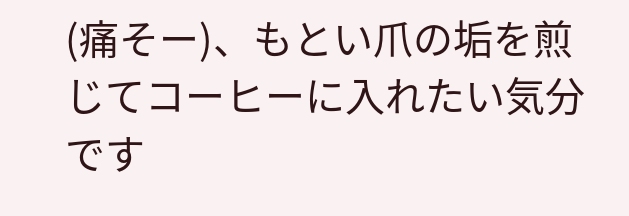(痛そー)、もとい爪の垢を煎じてコーヒーに入れたい気分です